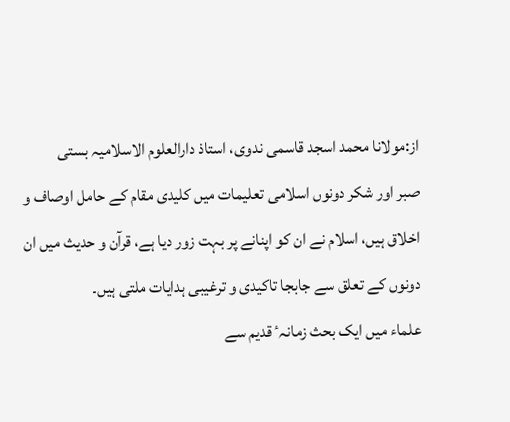از:مولانا محمد اسجد قاسمی ندوی، استاذ دارالعلوم الاسلامیہ بستی
صبر اور شکر دونوں اسلامی تعلیمات میں کلیدی مقام کے حامل اوصاف و اخلاق ہیں، اسلام نے ان کو اپنانے پر بہت زور دیا ہے، قرآن و حدیث میں ان دونوں کے تعلق سے جابجا تاکیدی و ترغیبی ہدایات ملتی ہیں۔
علماء میں ایک بحث زمانہٴ قدیم سے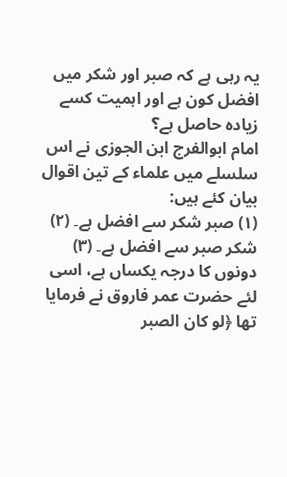یہ رہی ہے کہ صبر اور شکر میں افضل کون ہے اور اہمیت کسے زیادہ حاصل ہے؟
امام ابوالفرج ابن الجوزی نے اس سلسلے میں علماء کے تین اقوال بیان کئے ہیں:
(۱) صبر شکر سے افضل ہے۔ (۲) شکر صبر سے افضل ہے۔ (۳) دونوں کا درجہ یکساں ہے، اسی لئے حضرت عمر فاروق نے فرمایا تھا ﴿لو کان الصبر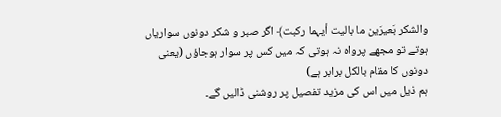والشکر بَعیرَین ما بالیت أیہما رکبت﴾ اگر صبر و شکر دونوں سواریاں ہوتے تو مجھے پرواہ نہ ہوتی کہ میں کس پر سوار ہوجاؤں (یعنی دونوں کا مقام بالکل برابر ہے)
ہم ذیل میں اس کی مزید تفصیل پر روشنی ڈالیں گے۔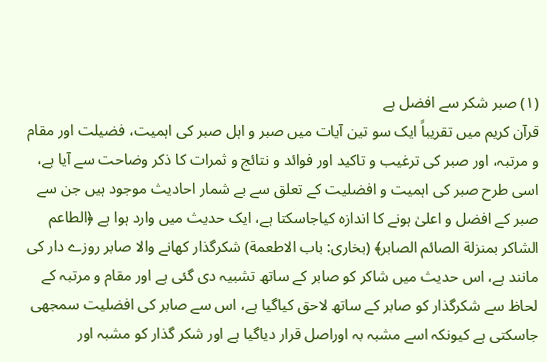(۱) صبر شکر سے افضل ہے
قرآن کریم میں تقریباً ایک سو تین آیات میں صبر و اہل صبر کی اہمیت، فضیلت اور مقام و مرتبہ، اور صبر کی ترغیب و تاکید اور فوائد و نتائج و ثمرات کا ذکر وضاحت سے آیا ہے، اسی طرح صبر کی اہمیت و افضلیت کے تعلق سے بے شمار احادیث موجود ہیں جن سے صبر کے افضل و اعلیٰ ہونے کا اندازہ کیاجاسکتا ہے، ایک حدیث میں وارد ہوا ہے ﴿الطاعم الشاکر بمنزلة الصائم الصابر﴾ (بخاری: باب الاطعمة) شکرگذار کھانے والا صابر روزے دار کی مانند ہے، اس حدیث میں شاکر کو صابر کے ساتھ تشبیہ دی گئی ہے اور مقام و مرتبہ کے لحاظ سے شکرگذار کو صابر کے ساتھ لاحق کیاگیا ہے، اس سے صابر کی افضلیت سمجھی جاسکتی ہے کیونکہ اسے مشبہ بہ اوراصل قرار دیاگیا ہے اور شکر گذار کو مشبہ اور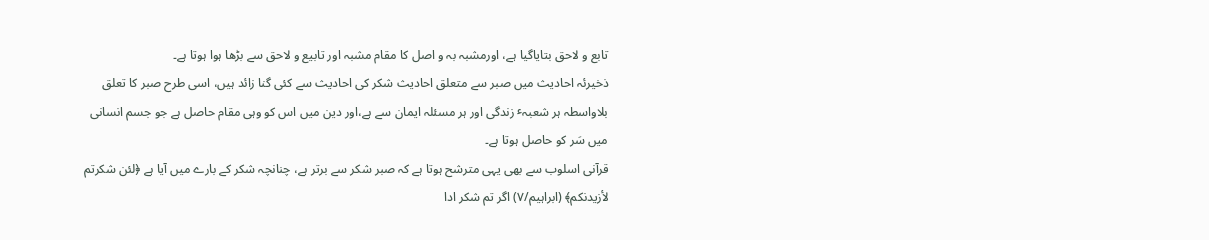تابع و لاحق بتایاگیا ہے، اورمشبہ بہ و اصل کا مقام مشبہ اور تابیع و لاحق سے بڑھا ہوا ہوتا ہے۔
ذخیرئہ احادیث میں صبر سے متعلق احادیث شکر کی احادیث سے کئی گنا زائد ہیں، اسی طرح صبر کا تعلق بلاواسطہ ہر شعبہٴ زندگی اور ہر مسئلہ ایمان سے ہے،اور دین میں اس کو وہی مقام حاصل ہے جو جسم انسانی میں سَر کو حاصل ہوتا ہے۔
قرآنی اسلوب سے بھی یہی مترشح ہوتا ہے کہ صبر شکر سے برتر ہے، چنانچہ شکر کے بارے میں آیا ہے ﴿لئن شکرتم لأزیدنکم﴾ (ابراہیم/۷) اگر تم شکر ادا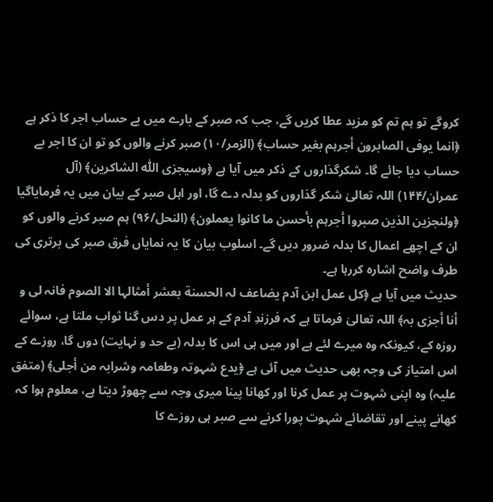کروگے تو ہم تم کو مزید عطا کریں گے، جب کہ صبر کے بارے میں بے حساب اجر کا ذکر ہے ﴿انما یوفی الصابرون أجرہم بغیر حساب﴾ (الزمر/۱۰) صبر کرنے والوں کو تو ان کا اجر بے حساب دیا جائے گا۔ شکرگذاروں کے ذکر میں آیا ہے ﴿وسیجزی اللّٰہ الشاکرین﴾ (آل عمران/۱۴۴) اللہ تعالیٰ شکر گذاروں کو بدلہ دے گا، اور اہل صبر کے بیان میں یہ فرمایاگیا ﴿ولنجزین الذین صبروا أجرہم بأحسن ما کانوا یعملون﴾ (النحل/۹۶) ہم صبر کرنے والوں کو ان کے اچھے اعمال کا بدلہ ضرور دیں گے۔ اسلوب بیان کا یہ نمایاں فرق صبر کی برتری کی طرف واضح اشارہ کررہا ہے۔
حدیث میں آیا ہے ﴿کل عمل ابن آدم یضاعف لہ الحسنة بعشر أمثالہا الا الصوم فانہ لی و أنا أجزی بہ﴾ اللہ تعالیٰ فرماتا ہے کہ فرزندِ آدم کے ہر عمل پر دس گنا ثواب ملتا ہے، سوائے روزہ کے، کیونکہ وہ میرے لئے ہے اور میں ہی اس کا بدلہ (بے حد و نہایت) دوں گا، روزے کے اس امتیاز کی وجہ بھی حدیث میں آئی ہے ﴿یدع شہوتہ وطعامہ وشرابہ من أجلی﴾ (متفق علیہ) وہ اپنی شہوت پر عمل کرنا اور کھانا پینا میری وجہ سے چھوڑ دیتا ہے، معلوم ہوا کہ کھانے پینے اور تقاضائے شہوت پورا کرنے سے صبر ہی روزے کا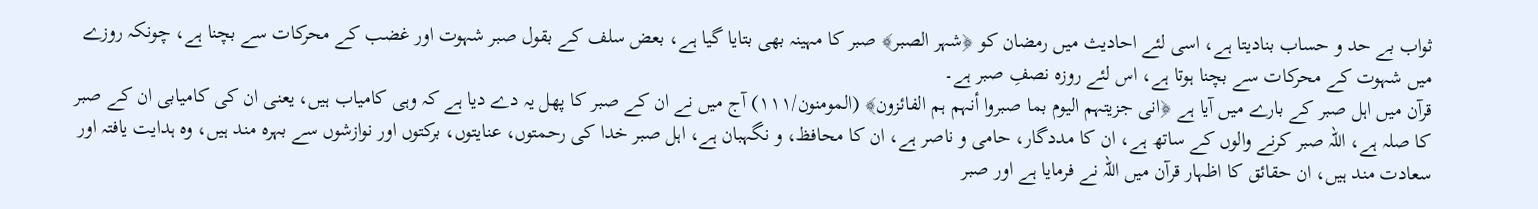ثواب بے حد و حساب بنادیتا ہے، اسی لئے احادیث میں رمضان کو ﴿شہر الصبر﴾ صبر کا مہینہ بھی بتایا گیا ہے، بعض سلف کے بقول صبر شہوت اور غضب کے محرکات سے بچنا ہے، چونکہ روزے میں شہوت کے محرکات سے بچنا ہوتا ہے، اس لئے روزہ نصفِ صبر ہے۔
قرآن میں اہل صبر کے بارے میں آیا ہے ﴿انی جزیتہم الیوم بما صبروا أنہم ہم الفائزون﴾ (المومنون/۱۱۱) آج میں نے ان کے صبر کا پھل یہ دے دیا ہے کہ وہی کامیاب ہیں، یعنی ان کی کامیابی ان کے صبر کا صلہ ہے، اللہ صبر کرنے والوں کے ساتھ ہے، ان کا مددگار، حامی و ناصر ہے، ان کا محافظ، و نگہبان ہے، اہل صبر خدا کی رحمتوں، عنایتوں، برکتوں اور نوازشوں سے بہرہ مند ہیں، وہ ہدایت یافتہ اور سعادت مند ہیں، ان حقائق کا اظہار قرآن میں اللہ نے فرمایا ہے اور صبر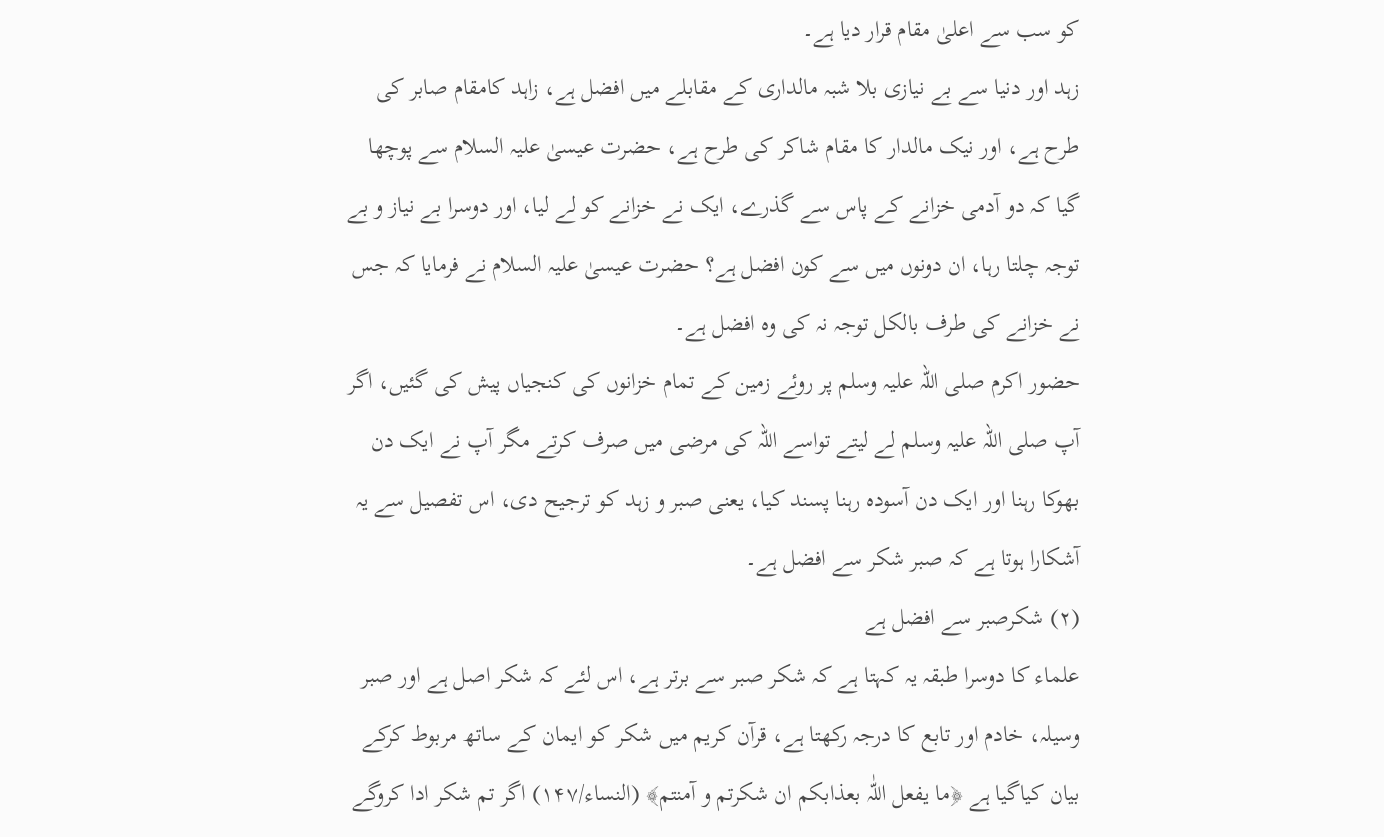کو سب سے اعلیٰ مقام قرار دیا ہے۔
زہد اور دنیا سے بے نیازی بلا شبہ مالداری کے مقابلے میں افضل ہے، زاہد کامقام صابر کی طرح ہے، اور نیک مالدار کا مقام شاکر کی طرح ہے، حضرت عیسیٰ علیہ السلام سے پوچھا گیا کہ دو آدمی خزانے کے پاس سے گذرے، ایک نے خزانے کو لے لیا، اور دوسرا بے نیاز و بے توجہ چلتا رہا، ان دونوں میں سے کون افضل ہے؟ حضرت عیسیٰ علیہ السلام نے فرمایا کہ جس نے خزانے کی طرف بالکل توجہ نہ کی وہ افضل ہے۔
حضور اکرم صلی اللہ علیہ وسلم پر روئے زمین کے تمام خزانوں کی کنجیاں پیش کی گئیں، اگر آپ صلی اللہ علیہ وسلم لے لیتے تواسے اللہ کی مرضی میں صرف کرتے مگر آپ نے ایک دن بھوکا رہنا اور ایک دن آسودہ رہنا پسند کیا، یعنی صبر و زہد کو ترجیح دی، اس تفصیل سے یہ آشکارا ہوتا ہے کہ صبر شکر سے افضل ہے۔
(۲) شکرصبر سے افضل ہے
علماء کا دوسرا طبقہ یہ کہتا ہے کہ شکر صبر سے برتر ہے، اس لئے کہ شکر اصل ہے اور صبر وسیلہ، خادم اور تابع کا درجہ رکھتا ہے، قرآن کریم میں شکر کو ایمان کے ساتھ مربوط کرکے بیان کیاگیا ہے ﴿ما یفعل اللّٰہ بعذابکم ان شکرتم و آمنتم﴾ (النساء/۱۴۷) اگر تم شکر ادا کروگے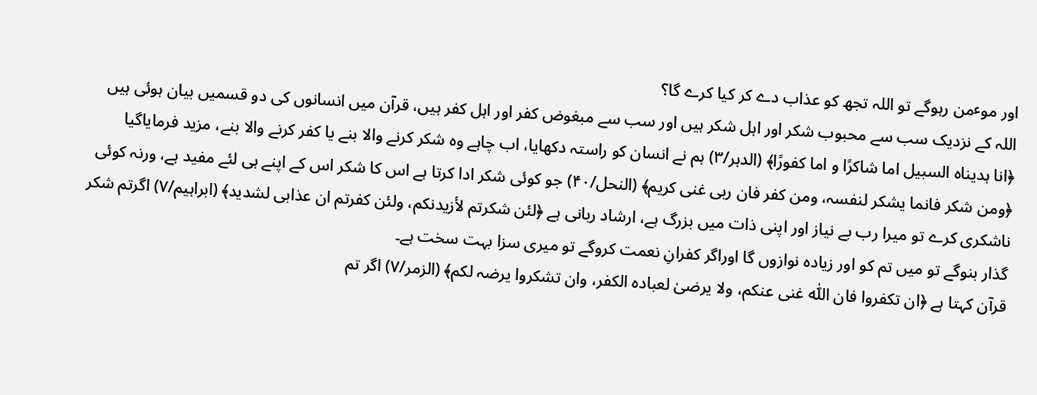اور موٴمن رہوگے تو اللہ تجھ کو عذاب دے کر کیا کرے گا؟
اللہ کے نزدیک سب سے محبوب شکر اور اہل شکر ہیں اور سب سے مبغوض کفر اور اہل کفر ہیں، قرآن میں انسانوں کی دو قسمیں بیان ہوئی ہیں ﴿انا ہدیناہ السبیل اما شاکرًا و اما کفورًا﴾ (الدہر/۳) ہم نے انسان کو راستہ دکھایا، اب چاہے وہ شکر کرنے والا بنے یا کفر کرنے والا بنے، مزید فرمایاگیا ﴿ومن شکر فانما یشکر لنفسہ، ومن کفر فان ربی غنی کریم﴾ (النحل/۴۰) جو کوئی شکر ادا کرتا ہے اس کا شکر اس کے اپنے ہی لئے مفید ہے، ورنہ کوئی ناشکری کرے تو میرا رب بے نیاز اور اپنی ذات میں بزرگ ہے، ارشاد ربانی ہے ﴿لئن شکرتم لأزیدنکم، ولئن کفرتم ان عذابی لشدید﴾ (ابراہیم/۷) اگرتم شکر گذار بنوگے تو میں تم کو اور زیادہ نوازوں گا اوراگر کفرانِ نعمت کروگے تو میری سزا بہت سخت ہے۔
قرآن کہتا ہے ﴿ان تکفروا فان اللّٰہ غنی عنکم، ولا یرضیٰ لعبادہ الکفر، وان تشکروا یرضہ لکم﴾ (الزمر/۷) اگر تم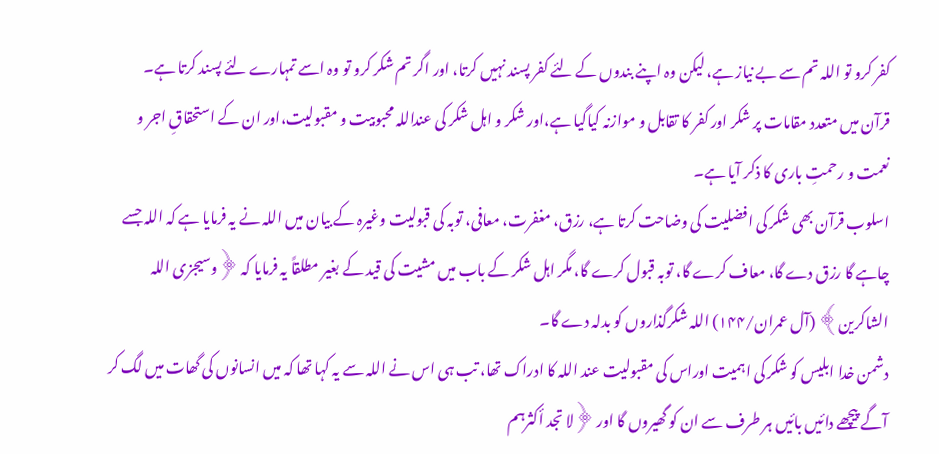کفر کرو تو اللہ تم سے بے نیاز ہے، لیکن وہ اپنے بندوں کے لئے کفر پسند نہیں کرتا، اور اگر تم شکر کرو تو وہ اسے تمہارے لئے پسند کرتا ہے۔
قرآن میں متعدد مقامات پر شکر اور کفر کا تقابل و موازنہ کیاگیا ہے،اور شکر و اہل شکر کی عنداللہ محبوبیت و مقبولیت،اور ان کے استحقاقِ اجر و نعمت و رحمتِ باری کا ذکر آیا ہے۔
اسلوب قرآن بھی شکر کی افضلیت کی وضاحت کرتا ہے، رزق، مغفرت، معافی، توبہ کی قبولیت وغیرہ کے بیان میں اللہ نے یہ فرمایا ہے کہ اللہ جسے چاہے گا رزق دے گا، معاف کرے گا، توبہ قبول کرے گا، مگر اہل شکر کے باب میں مشیت کی قید کے بغیر مطلقاً یہ فرمایا کہ ﴿وسیجزی اللہ الشاکرین﴾ (آل عمران/۱۴۴) اللہ شکرگذاروں کو بدلہ دے گا۔
دشمن خدا ابلیس کو شکر کی اہمیت اوراس کی مقبولیت عند اللہ کا ادراک تھا، تب ہی اس نے اللہ سے یہ کہا تھا کہ میں انسانوں کی گھات میں لگ کر آگے پیچھے دائیں بائیں ہر طرف سے ان کو گھیروں گا اور ﴿لا تجد أکثرہم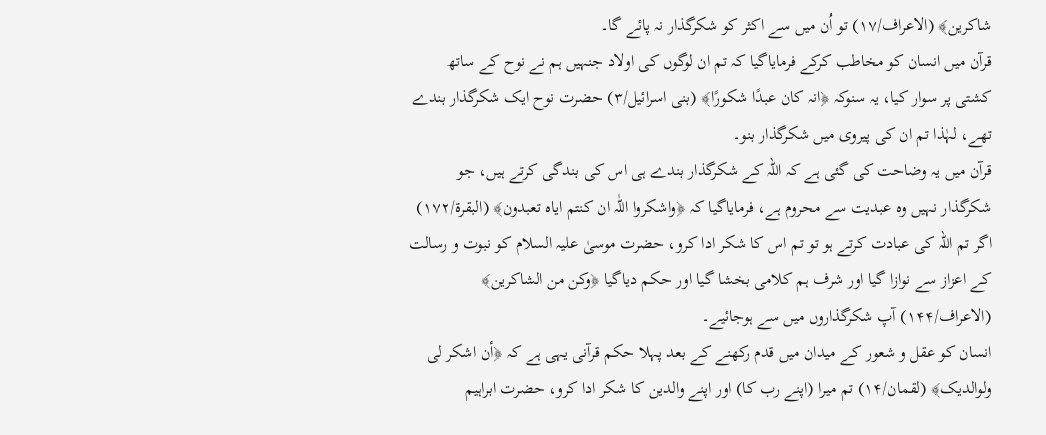شاکرین﴾ (الاعراف/۱۷) تو اُن میں سے اکثر کو شکرگذار نہ پائے گا۔
قرآن میں انسان کو مخاطب کرکے فرمایاگیا کہ تم ان لوگوں کی اولاد جنہیں ہم نے نوح کے ساتھ کشتی پر سوار کیا، یہ سنوکہ ﴿انہ کان عبدًا شکورًا﴾ (بنی اسرائیل/۳) حضرت نوح ایک شکرگذار بندے تھے، لہٰذا تم ان کی پیروی میں شکرگذار بنو۔
قرآن میں یہ وضاحت کی گئی ہے کہ اللہ کے شکرگذار بندے ہی اس کی بندگی کرتے ہیں، جو شکرگذار نہیں وہ عبدیت سے محروم ہے، فرمایاگیا کہ ﴿واشکروا اللّٰہ ان کنتم ایاہ تعبدون﴾ (البقرة/۱۷۲) اگر تم اللہ کی عبادت کرتے ہو تو تم اس کا شکر ادا کرو، حضرت موسیٰ علیہ السلام کو نبوت و رسالت کے اعزاز سے نوازا گیا اور شرف ہم کلامی بخشا گیا اور حکم دیاگیا ﴿وکن من الشاکرین﴾ (الاعراف/۱۴۴) آپ شکرگذاروں میں سے ہوجائیے۔
انسان کو عقل و شعور کے میدان میں قدم رکھنے کے بعد پہلا حکم قرآنی یہی ہے کہ ﴿أن اشکر لی ولوالدیک﴾ (لقمان/۱۴) تم میرا (اپنے رب کا) اور اپنے والدین کا شکر ادا کرو، حضرت ابراہیم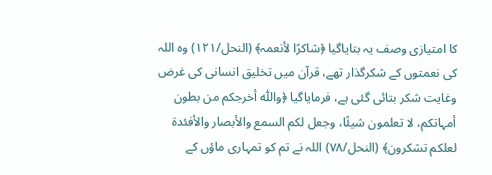کا امتیازی وصف یہ بتایاگیا ﴿شاکرًا لأنعمہ﴾ (النحل/۱۲۱) وہ اللہ کی نعمتوں کے شکرگذار تھے، قرآن میں تخلیق انسانی کی غرض وغایت شکر بتائی گئی ہے، فرمایاگیا ﴿واللّٰہ أخرجکم من بطون أمہاتکم، لا تعلمون شیئًا، وجعل لکم السمع والأبصار والأفئدة لعلکم تشکرون﴾ (النحل/۷۸) اللہ نے تم کو تمہاری ماؤں کے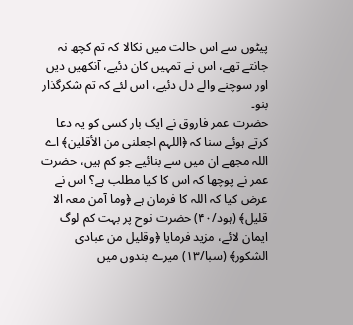پیٹوں سے اس حالت میں نکالا کہ تم کچھ نہ جانتے تھے، اس نے تمہیں کان دئیے، آنکھیں دیں اور سوچنے والے دل دئیے، اس لئے کہ تم شکرگذار بنو۔
حضرت عمر فاروق نے ایک بار کسی کو یہ دعا کرتے ہوئے سنا کہ ﴿اللہم اجعلنی من الأقلین﴾ اے اللہ مجھے ان میں سے بنائیے جو کم ہیں، حضرت عمر نے پوچھا کہ اس کا کیا مطلب ہے؟ اس نے عرض کیا کہ اللہ کا فرمان ہے ﴿وما آمن معہ الا قلیل﴾ (ہود/۴۰) حضرت نوح پر بہت کم لوگ ایمان لائے، مزید فرمایا ﴿وقلیل من عبادی الشکور﴾ (سبا/۱۳) میرے بندوں میں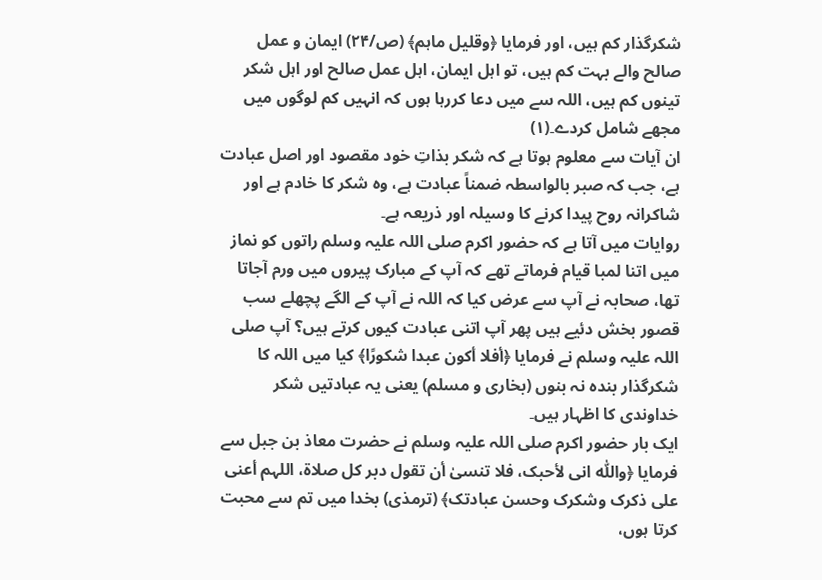شکرگذار کم ہیں، اور فرمایا ﴿وقلیل ماہم﴾ (ص/۲۴) ایمان و عمل صالح والے بہت کم ہیں، تو اہل ایمان، اہل عمل صالح اور اہل شکر تینوں کم ہیں، اللہ سے میں دعا کررہا ہوں کہ انہیں کم لوگوں میں مجھے شامل کردے۔(۱)
ان آیات سے معلوم ہوتا ہے کہ شکر بذاتِ خود مقصود اور اصل عبادت ہے، جب کہ صبر بالواسطہ ضمناً عبادت ہے، وہ شکر کا خادم ہے اور شاکرانہ روح پیدا کرنے کا وسیلہ اور ذریعہ ہے۔
روایات میں آتا ہے کہ حضور اکرم صلی اللہ علیہ وسلم راتوں کو نماز میں اتنا لمبا قیام فرماتے تھے کہ آپ کے مبارک پیروں میں ورم آجاتا تھا، صحابہ نے آپ سے عرض کیا کہ اللہ نے آپ کے الگے پچھلے سب قصور بخش دئیے ہیں پھر آپ اتنی عبادت کیوں کرتے ہیں؟ آپ صلی اللہ علیہ وسلم نے فرمایا ﴿أفلا أکون عبدا شکورًا﴾ کیا میں اللہ کا شکرگذار بندہ نہ بنوں (بخاری و مسلم) یعنی یہ عبادتیں شکر خداوندی کا اظہار ہیں۔
ایک بار حضور اکرم صلی اللہ علیہ وسلم نے حضرت معاذ بن جبل سے فرمایا ﴿واللّٰہ انی لأحبک، فلا تنسیٰ أن تقول دبر کل صلاة، اللہم أعنی علی ذکرک وشکرک وحسن عبادتک﴾ (ترمذی) بخدا میں تم سے محبت کرتا ہوں،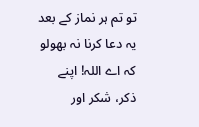تو تم ہر نماز کے بعد یہ دعا کرنا نہ بھولو کہ اے اللہ! اپنے ذکر، شکر اور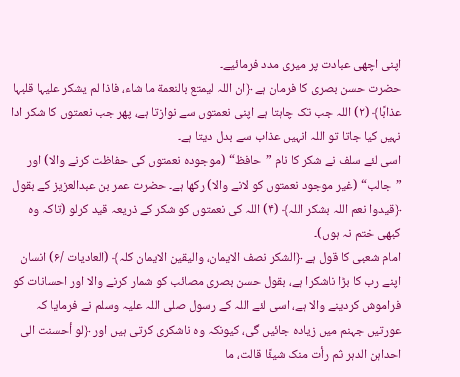اپنی اچھی عبادت پر میری مدد فرمائیے۔
حضرت حسن بصری کا فرمان ہے ﴿ان اللہ لیمتع بالنعمة ما شاء، فاذا لم یشکر علیہا قلبہا عذابًا﴾ (۲) اللہ جب تک چاہتا ہے اپنی نعمتوں سے نوازتا ہے، پھر جب نعمتوں کا شکر ادا نہیں کیا جاتا تو اللہ انہیں عذاب سے بدل دیتا ہے۔
اسی لئے سلف نے شکر کا نام ”حافظ“ (موجودہ نعمتوں کی حفاظت کرنے والا) اور ”جالب“ (غیر موجود نعمتوں کو لانے والا) رکھا ہے۔ حضرت عمر بن عبدالعزیز کے بقول ﴿قیدوا نعم اللہ بشکر اللہ﴾ (۴) اللہ کی نعمتوں کو شکر کے ذریعہ قید کرلو (تاکہ وہ کبھی ختم نہ ہوں)۔
امام شعبی کا قول ہے ﴿الشکر نصف الایمان، والیقین الایمان کلہ﴾ (العادیات /۶) انسان اپنے رب کا بڑا ناشکرا ہے، بقول حسن بصری مصائب کو شمار کرنے والا اور احسانات کو فراموش کردینے والا ہے، اسی لئے اللہ کے رسول صلی اللہ علیہ وسلم نے فرمایا کہ عورتیں جہنم میں زیادہ جائیں گی، کیونکہ وہ ناشکری کرتی ہیں اور ﴿لو أحسنت الی احداہن الدہر ثم رأت منک شیئًا قالت، ما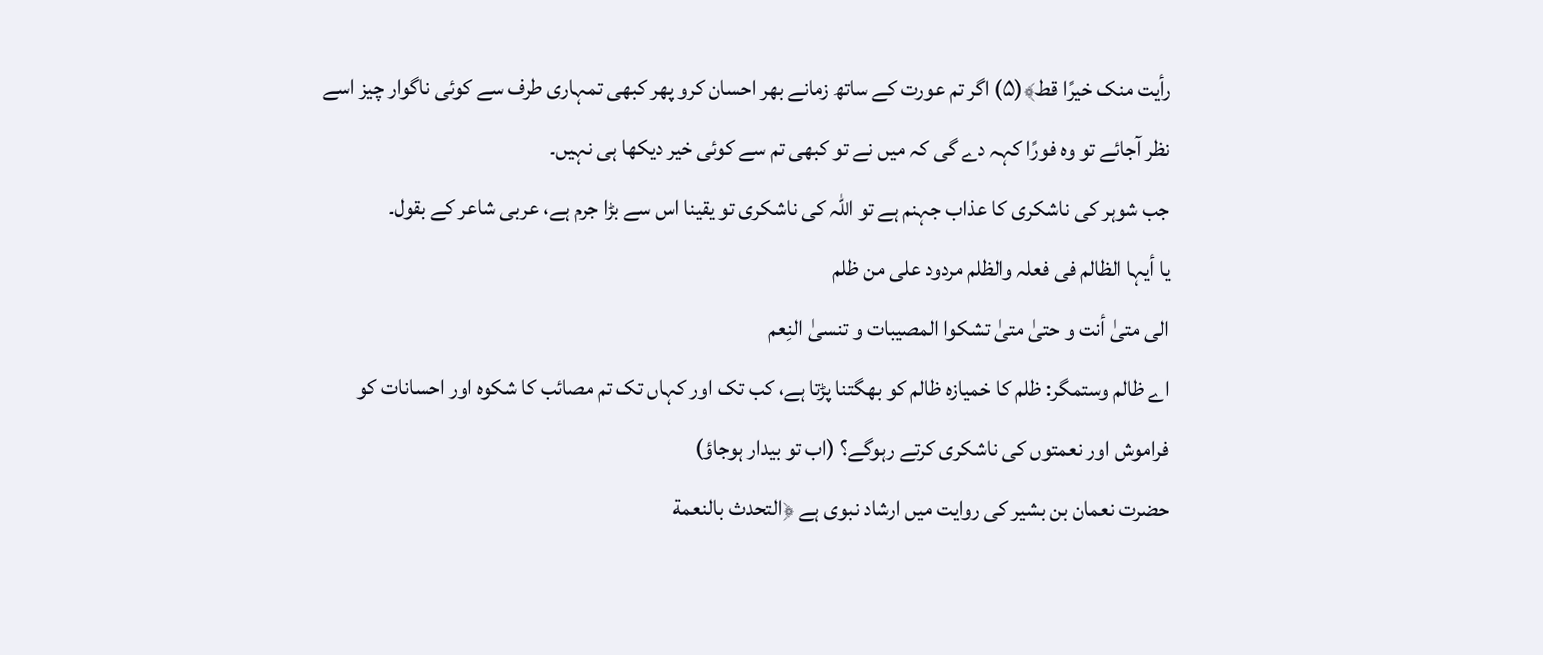رأیت منک خیرًا قط﴾(۵) اگر تم عورت کے ساتھ زمانے بھر احسان کرو پھر کبھی تمہاری طرف سے کوئی ناگوار چیز اسے نظر آجائے تو وہ فورًا کہہ دے گی کہ میں نے تو کبھی تم سے کوئی خیر دیکھا ہی نہیں۔
جب شوہر کی ناشکری کا عذاب جہنم ہے تو اللہ کی ناشکری تو یقینا اس سے بڑا جرم ہے، عربی شاعر کے بقول۔
یا أیہا الظالم فی فعلہ والظلم مردود علی من ظلم
الی متیٰ أنت و حتیٰ متیٰ تشکوا المصیبات و تنسیٰ النِعم
اے ظالم وستمگر: ظلم کا خمیازہ ظالم کو بھگتنا پڑتا ہے، کب تک اور کہاں تک تم مصائب کا شکوہ اور احسانات کو فراموش اور نعمتوں کی ناشکری کرتے رہوگے؟ (اب تو بیدار ہوجاؤ)
حضرت نعمان بن بشیر کی روایت میں ارشاد نبوی ہے ﴿التحدث بالنعمة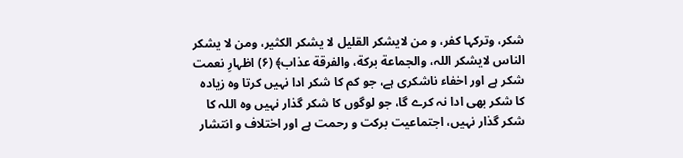شکر، وترکہا کفر، و من لایشکر القلیل لا یشکر الکثیر، ومن لا یشکر الناس لایشکر اللہ، والجماعة برکة، والفرقة عذاب﴾ (۶) اظہارِ نعمت شکر ہے اور اخفاء ناشکری ہے، جو کم کا شکر ادا نہیں کرتا وہ زیادہ کا شکر بھی ادا نہ کرے گا، جو لوگوں کا شکر گذار نہیں وہ اللہ کا شکر گذار نہیں، اجتماعیت برکت و رحمت ہے اور اختلاف و انتشار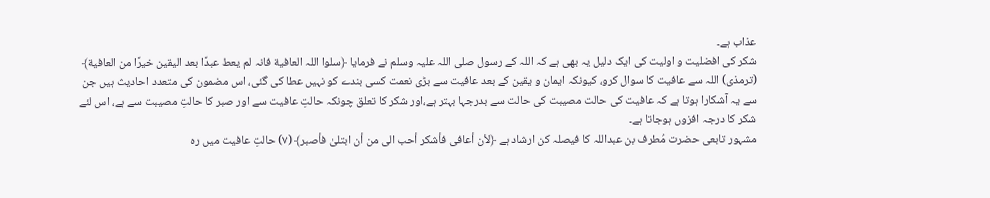عذاب ہے۔
شکر کی افضلیت و اولیت کی ایک دلیل یہ بھی ہے کہ اللہ کے رسول صلی اللہ علیہ وسلم نے فرمایا ﴿سلوا اللہ العافیة فانہ لم یعط عبدًا بعد الیقین خیرًا من العافیة﴾ (ترمذی) اللہ سے عافیت کا سوال کرو، کیونکہ ایمان و یقین کے بعد عافیت سے بڑی نعمت کسی بندے کو نہیں عطا کی گئی، اس مضمون کی متعدد احادیث ہیں جن سے یہ آشکارا ہوتا ہے کہ عافیت کی حالت مصیبت کی حالت سے بدرجہا بہتر ہے،اور شکر کا تعلق چونکہ حالتِ عافیت سے اور صبر کا حالتِ مصیبت سے ہے، اس لئے شکر کا درجہ افزوں ہوجاتا ہے۔
مشہور تابعی حضرت مُطرف بن عبداللہ کا فیصلہ کن ارشاد ہے ﴿لأن أعافی فأشکر أحب الی من أن ابتلیٰ فأصبر﴾ (۷) حالتِ عافیت میں رہ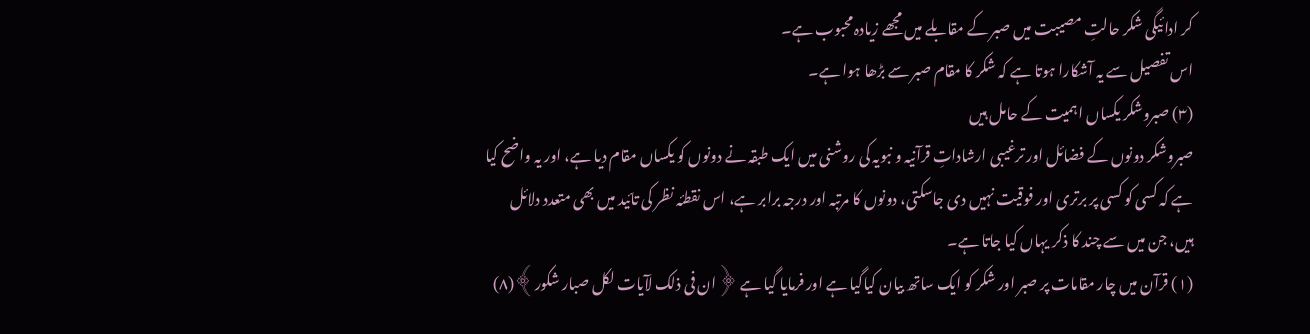کر ادائیگی شکر حالتِ مصیبت میں صبر کے مقابلے میں مجھے زیادہ محبوب ہے۔
اس تفصیل سے یہ آشکارا ہوتا ہے کہ شکر کا مقام صبر سے بڑھا ہوا ہے۔
(۳) صبروشکر یکساں اہمیت کے حامل ہیں
صبروشکر دونوں کے فضائل اور ترغیبی ارشاداتِ قرآنیہ و نبویہ کی روشنی میں ایک طبقہ نے دونوں کو یکساں مقام دیا ہے، اور یہ واضح کیا ہے کہ کسی کو کسی پر برتری اور فوقیت نہیں دی جاسکتی، دونوں کا مرتبہ اور درجہ برابر ہے، اس نقطئہ نظر کی تائید میں بھی متعدد دلائل ہیں، جن میں سے چند کا ذکر یہاں کیا جاتا ہے۔
(۱) قرآن میں چار مقامات پر صبر اور شکر کو ایک ساتھ بیان کیاگیا ہے اور فرمایا گیا ہے ﴿ان فی ذلک لآیات لکل صبار شکور﴾(۸)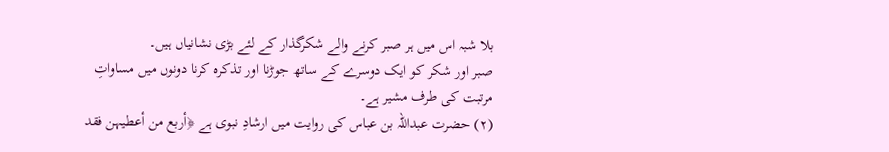بلا شبہ اس میں ہر صبر کرنے والے شکرگذار کے لئے بڑی نشانیاں ہیں۔
صبر اور شکر کو ایک دوسرے کے ساتھ جوڑنا اور تذکرہ کرنا دونوں میں مساواتِ مرتبت کی طرف مشیر ہے۔
(۲) حضرت عبداللہ بن عباس کی روایت میں ارشادِ نبوی ہے ﴿أربع من أعطیہن فقد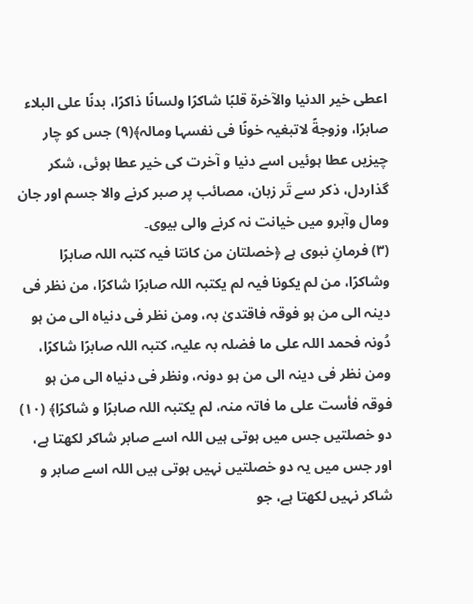اعطی خیر الدنیا والآخرة قلبًا شاکرًا ولسانًا ذاکرًا، بدنًا علی البلاء صابرًا، وزوجةً لاتبغیہ خونًا فی نفسہا ومالہ﴾(۹) جس کو چار چیزیں عطا ہوئیں اسے دنیا و آخرت کی خیر عطا ہوئی، شکر گذاردل، ذکر سے تَر زبان، مصائب پر صبر کرنے والا جسم اور جان ومال وآبرو میں خیانت نہ کرنے والی بیوی۔
(۳) فرمانِ نبوی ہے ﴿خصلتان من کانتا فیہ کتبہ اللہ صابرًا وشاکرًا، من لم یکونا فیہ لم یکتبہ اللہ صابرًا شاکرًا، من نظر فی دینہ الی من ہو فوقہ فاقتدیٰ بہ، ومن نظر فی دنیاہ الی من ہو دُونہ فحمد اللہ علی ما فضلہ بہ علیہ، کتبہ اللہ صابرًا شاکرًا، ومن نظر فی دینہ الی من ہو دونہ، ونظر فی دنیاہ الی من ہو فوقہ فأست علی ما فاتہ منہ، لم یکتبہ اللہ صابرًا و شاکرًا﴾ (۱۰)
دو خصلتیں جس میں ہوتی ہیں اللہ اسے صابر شاکر لکھتا ہے، اور جس میں یہ دو خصلتیں نہیں ہوتی ہیں اللہ اسے صابر و شاکر نہیں لکھتا ہے، جو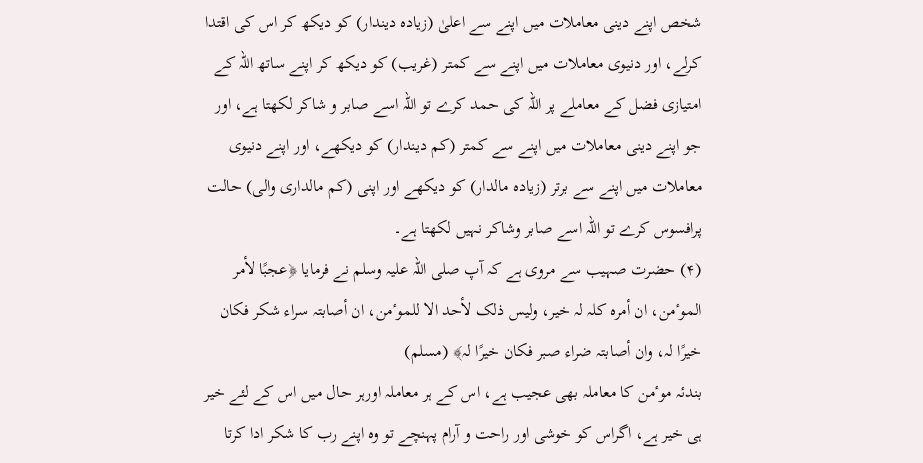شخص اپنے دینی معاملات میں اپنے سے اعلیٰ (زیادہ دیندار) کو دیکھ کر اس کی اقتدا کرلے، اور دنیوی معاملات میں اپنے سے کمتر (غریب) کو دیکھ کر اپنے ساتھ اللہ کے امتیازی فضل کے معاملے پر اللہ کی حمد کرے تو اللہ اسے صابر و شاکر لکھتا ہے، اور جو اپنے دینی معاملات میں اپنے سے کمتر (کم دیندار) کو دیکھے، اور اپنے دنیوی معاملات میں اپنے سے برتر (زیادہ مالدار) کو دیکھے اور اپنی (کم مالداری والی) حالت پرافسوس کرے تو اللہ اسے صابر وشاکر نہیں لکھتا ہے۔
(۴) حضرت صہیب سے مروی ہے کہ آپ صلی اللہ علیہ وسلم نے فرمایا ﴿عجبًا لأمر الموٴمن، ان أمرہ کلہ لہ خیر، ولیس ذلک لأحد الا للموٴمن، ان أصابتہ سراء شکر فکان خیرًا لہ، وان أصابتہ ضراء صبر فکان خیرًا لہ﴾ (مسلم)
بندئہ موٴمن کا معاملہ بھی عجیب ہے، اس کے ہر معاملہ اورہر حال میں اس کے لئے خیر ہی خیر ہے، اگراس کو خوشی اور راحت و آرام پہنچے تو وہ اپنے رب کا شکر ادا کرتا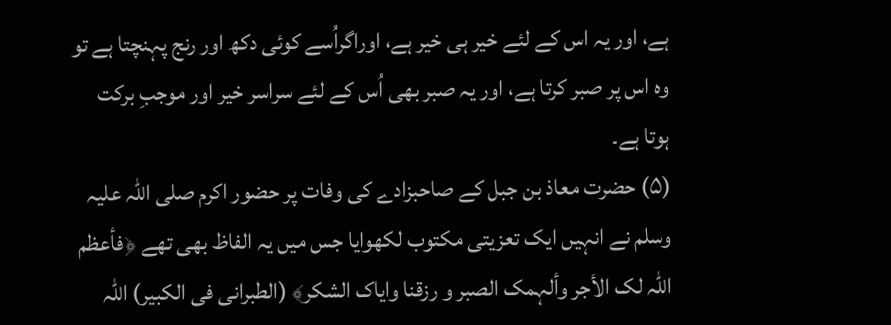ہے، اور یہ اس کے لئے خیر ہی خیر ہے، اوراگراُسے کوئی دکھ اور رنج پہنچتا ہے تو وہ اس پر صبر کرتا ہے، اور یہ صبر بھی اُس کے لئے سراسر خیر اور موجبِ برکت ہوتا ہے۔
(۵) حضرت معاذ بن جبل کے صاحبزادے کی وفات پر حضور اکرم صلی اللہ علیہ وسلم نے انہیں ایک تعزیتی مکتوب لکھوایا جس میں یہ الفاظ بھی تھے ﴿فأعظم اللّٰہ لک الأجر وألہمک الصبر و رزقنا وایاک الشکر﴾ (الطبرانی فی الکبیر) اللہ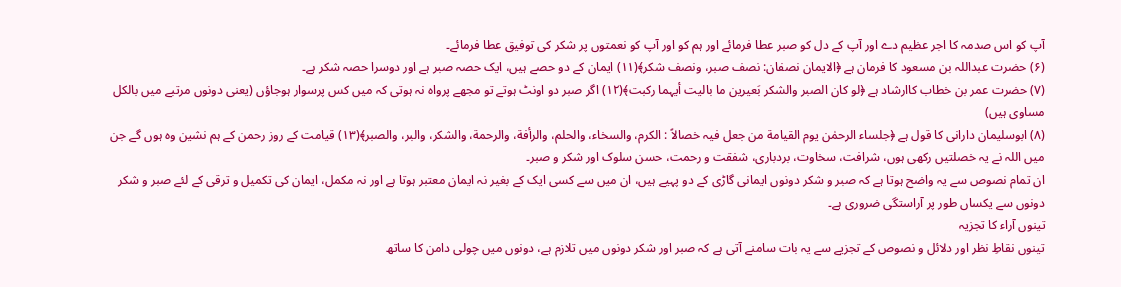آپ کو اس صدمہ کا اجر عظیم دے اور آپ کے دل کو صبر عطا فرمائے اور ہم کو اور آپ کو نعمتوں پر شکر کی توفیق عطا فرمائے۔
(۶) حضرت عبداللہ بن مسعود کا فرمان ہے ﴿الایمان نصفان: نصف صبر، ونصف شکر﴾(۱۱) ایمان کے دو حصے ہیں، ایک حصہ صبر ہے اور دوسرا حصہ شکر ہے۔
(۷) حضرت عمر بن خطاب کاارشاد ہے ﴿لو کان الصبر والشکر بَعیرین ما بالیت أیہما رکبت﴾(۱۲) اگر صبر دو اونٹ ہوتے تو مجھے پرواہ نہ ہوتی کہ میں کس پرسوار ہوجاؤں (یعنی دونوں مرتبے میں بالکل مساوی ہیں)
(۸) ابوسلیمان دارانی کا قول ہے ﴿جلساء الرحمٰن یوم القیامة من جعل فیہ خصالاً : الکرم، والسخاء، والحلم، والرأفة، والرحمة، والشکر، والبر، والصبر﴾(۱۳) قیامت کے روز رحمن کے ہم نشین وہ ہوں گے جن میں اللہ نے یہ خصلتیں رکھی ہوں، شرافت، سخاوت، بردباری، شفقت و رحمت، حسن سلوک اور شکر و صبر۔
ان تمام نصوص سے یہ واضح ہوتا ہے کہ صبر و شکر دونوں ایمانی گاڑی کے دو پہیے ہیں، ان میں سے کسی ایک کے بغیر نہ ایمان معتبر ہوتا ہے اور نہ مکمل، ایمان کی تکمیل و ترقی کے لئے صبر و شکر دونوں سے یکساں طور پر آراستگی ضروری ہے۔
تینوں آراء کا تجزیہ
تینوں نقاطِ نظر اور دلائل و نصوص کے تجزیے سے یہ بات سامنے آتی ہے کہ صبر اور شکر دونوں میں تلازم ہے، دونوں میں چولی دامن کا ساتھ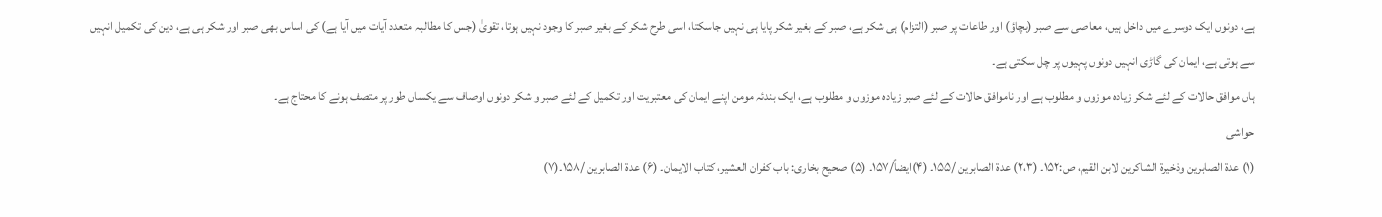ہے، دونوں ایک دوسرے میں داخل ہیں، معاصی سے صبر (بچاؤ) اور طاعات پر صبر (التزام) ہی شکر ہے، صبر کے بغیر شکر پایا ہی نہیں جاسکتا، اسی طرح شکر کے بغیر صبر کا وجود نہیں ہوتا، تقویٰ (جس کا مطالبہ متعدد آیات میں آیا ہے) کی اساس بھی صبر اور شکر ہی ہے، دین کی تکمیل انہیں سے ہوتی ہے، ایمان کی گاڑی انہیں دونوں پہیوں پر چل سکتی ہے۔
ہاں موافق حالات کے لئے شکر زیادہ موزوں و مطلوب ہے اور ناموافق حالات کے لئے صبر زیادہ موزوں و مطلوب ہے، ایک بندئہ مومن اپنے ایمان کی معتبریت اور تکمیل کے لئے صبر و شکر دونوں اوصاف سے یکساں طور پر متصف ہونے کا محتاج ہے۔
حواشی
(۱) عدة الصابرین وذخیرة الشاکرین لابن القیم، ص:۱۵۲۔ (۲،۳) عدة الصابرین /۱۵۵۔ (۴)ایضاً/۱۵۷۔ (۵) صحیح بخاری: باب کفران العشیر، کتاب الایمان۔ (۶) عدة الصابرین /۱۵۸۔(۷)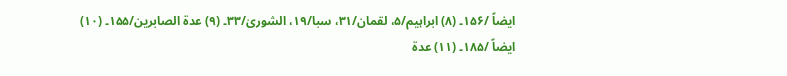ایضاً /۱۵۶۔ (۸) ابراہیم/۵، لقمان/۳۱، سبا/۱۹، الشوریٰ/۳۳۔ (۹) عدة الصابرین/۱۵۵۔ (۱۰) ایضاً /۱۸۵۔ (۱۱) عدة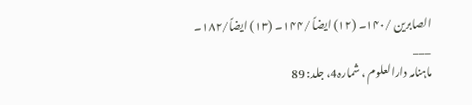الصابرین /۱۴۰۔ (۱۲) ایضاً /۱۴۴۔ (۱۳) ایضاً/۱۸۲۔
___
ماہنامہ دارالعلوم ، شمارہ4، جلد: 89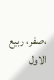،صفر، ربیع الاول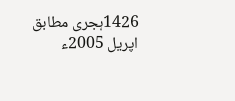1426ہجری مطابق اپریل 2005ء